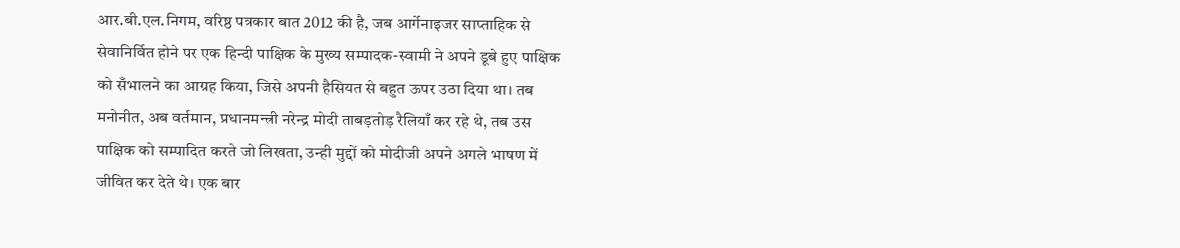आर.बी.एल.निगम, वरिष्ठ पत्रकार बात 2012 की है, जब आर्गेनाइजर साप्ताहिक से सेवानिर्वित होने पर एक हिन्दी पाक्षिक के मुख्य सम्पादक-स्वामी ने अपने डूबे हुए पाक्षिक को सँभालने का आग्रह किया, जिसे अपनी हैसियत से बहुत ऊपर उठा दिया था। तब मनोनीत, अब वर्तमान, प्रधानमन्त्री नरेन्द्र मोदी ताबड़तोड़ रैलियाँ कर रहे थे, तब उस पाक्षिक को सम्पादित करते जो लिखता, उन्ही मुद्दों को मोदीजी अपने अगले भाषण में जीवित कर देते थे। एक बार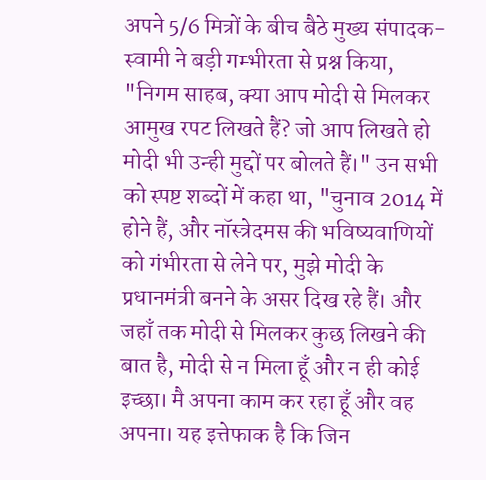अपने 5/6 मित्रों के बीच बैठे मुख्य संपादक-स्वामी ने बड़ी गम्भीरता से प्रश्न किया, "निगम साहब, क्या आप मोदी से मिलकर आमुख रपट लिखते हैं? जो आप लिखते हो मोदी भी उन्ही मुद्दों पर बोलते हैं।" उन सभी को स्पष्ट शब्दों में कहा था, "चुनाव 2014 में होने हैं, और नॉस्त्रेदमस की भविष्यवाणियों को गंभीरता से लेने पर, मुझे मोदी के प्रधानमंत्री बनने के असर दिख रहे हैं। और जहाँ तक मोदी से मिलकर कुछ लिखने की बात है, मोदी से न मिला हूँ और न ही कोई इच्छा। मै अपना काम कर रहा हूँ और वह अपना। यह इत्तेफाक है कि जिन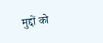मुद्दों को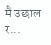मै उछाल र...